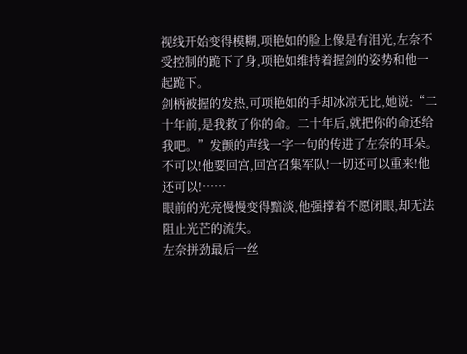视线开始变得模糊,项艳如的脸上像是有泪光,左奈不受控制的跪下了身,项艳如维持着握剑的姿势和他一起跪下。
剑柄被握的发热,可项艳如的手却冰凉无比,她说:“二十年前,是我救了你的命。二十年后,就把你的命还给我吧。”发颤的声线一字一句的传进了左奈的耳朵。
不可以!他要回宫,回宫召集军队!一切还可以重来!他还可以!……
眼前的光亮慢慢变得黯淡,他强撑着不愿闭眼,却无法阻止光芒的流失。
左奈拼劲最后一丝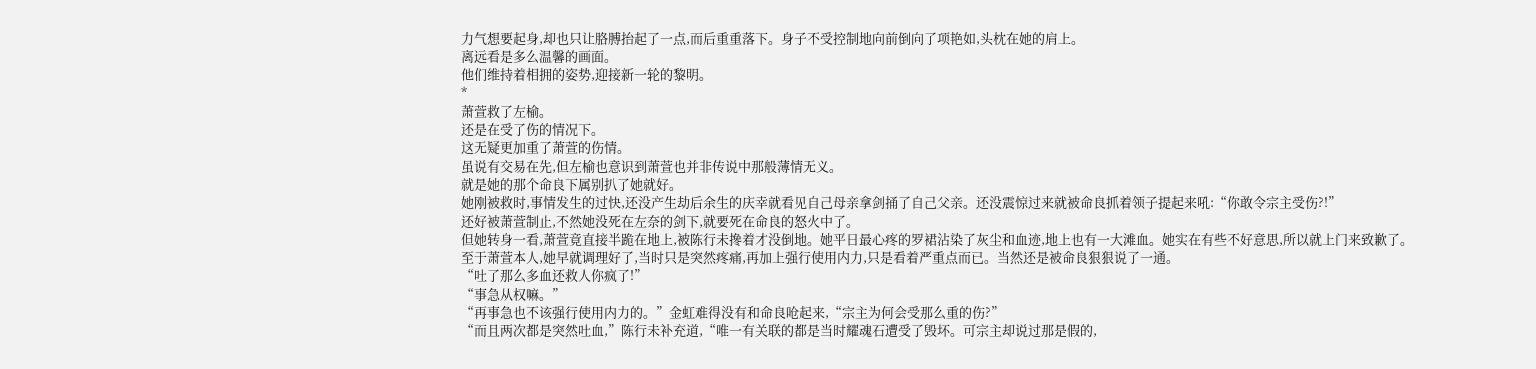力气想要起身,却也只让胳膊抬起了一点,而后重重落下。身子不受控制地向前倒向了项艳如,头枕在她的肩上。
离远看是多么温馨的画面。
他们维持着相拥的姿势,迎接新一轮的黎明。
*
萧萱救了左榆。
还是在受了伤的情况下。
这无疑更加重了萧萱的伤情。
虽说有交易在先,但左榆也意识到萧萱也并非传说中那般薄情无义。
就是她的那个命良下属别扒了她就好。
她刚被救时,事情发生的过快,还没产生劫后余生的庆幸就看见自己母亲拿剑捅了自己父亲。还没震惊过来就被命良抓着领子提起来吼:“你敢令宗主受伤?!”
还好被萧萱制止,不然她没死在左奈的剑下,就要死在命良的怒火中了。
但她转身一看,萧萱竟直接半跪在地上,被陈行未搀着才没倒地。她平日最心疼的罗裙沾染了灰尘和血迹,地上也有一大滩血。她实在有些不好意思,所以就上门来致歉了。
至于萧萱本人,她早就调理好了,当时只是突然疼痛,再加上强行使用内力,只是看着严重点而已。当然还是被命良狠狠说了一通。
“吐了那么多血还救人你疯了!”
“事急从权嘛。”
“再事急也不该强行使用内力的。”金虹难得没有和命良呛起来,“宗主为何会受那么重的伤?”
“而且两次都是突然吐血,”陈行未补充道,“唯一有关联的都是当时耀魂石遭受了毁坏。可宗主却说过那是假的,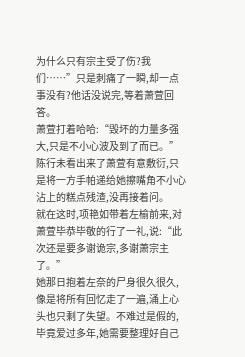为什么只有宗主受了伤?我们……”只是刺痛了一瞬,却一点事没有?他话没说完,等着萧萱回答。
萧萱打着哈哈:“毁坏的力量多强大,只是不小心波及到了而已。”
陈行未看出来了萧萱有意敷衍,只是将一方手帕递给她擦嘴角不小心沾上的糕点残渣,没再接着问。
就在这时,项艳如带着左榆前来,对萧萱毕恭毕敬的行了一礼,说:“此次还是要多谢诡宗,多谢萧宗主了。”
她那日抱着左奈的尸身很久很久,像是将所有回忆走了一遍,涌上心头也只剩了失望。不难过是假的,毕竟爱过多年,她需要整理好自己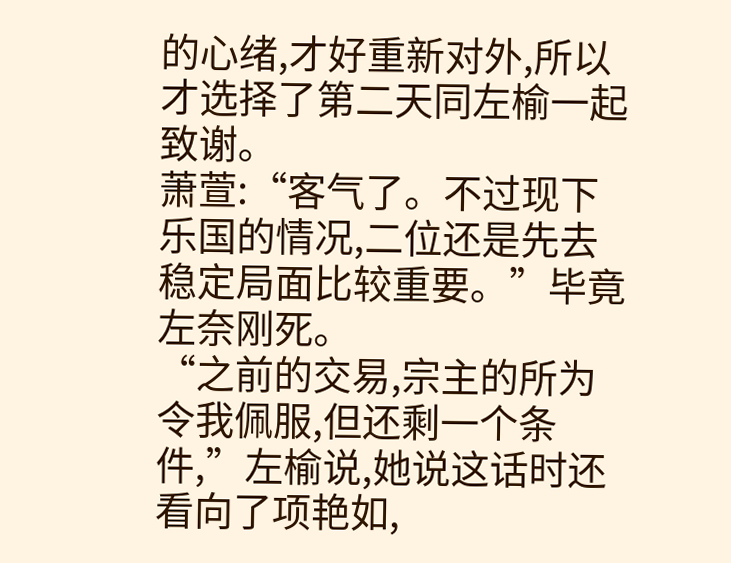的心绪,才好重新对外,所以才选择了第二天同左榆一起致谢。
萧萱:“客气了。不过现下乐国的情况,二位还是先去稳定局面比较重要。”毕竟左奈刚死。
“之前的交易,宗主的所为令我佩服,但还剩一个条件,”左榆说,她说这话时还看向了项艳如,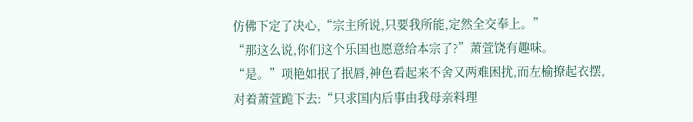仿佛下定了决心,“宗主所说,只要我所能,定然全交奉上。”
“那这么说,你们这个乐国也愿意给本宗了?”萧萱饶有趣味。
“是。”项艳如抿了抿唇,神色看起来不舍又两难困扰,而左榆撩起衣摆,对着萧萱跪下去:“只求国内后事由我母亲料理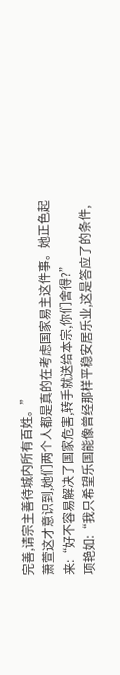完善,请宗主善待城内所有百姓。”
萧萱这才意识到,她们两个人都是真的在考虑国家易主这件事。她正色起来:“好不容易解决了国家危害,转手就送给本宗,你们舍得?”
项艳如:“我只希望乐国能像曾经那样平稳安居乐业,这是答应了的条件,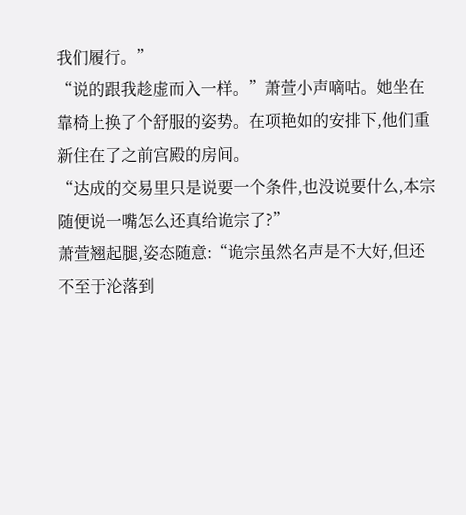我们履行。”
“说的跟我趁虚而入一样。”萧萱小声嘀咕。她坐在靠椅上换了个舒服的姿势。在项艳如的安排下,他们重新住在了之前宫殿的房间。
“达成的交易里只是说要一个条件,也没说要什么,本宗随便说一嘴怎么还真给诡宗了?”
萧萱翘起腿,姿态随意:“诡宗虽然名声是不大好,但还不至于沦落到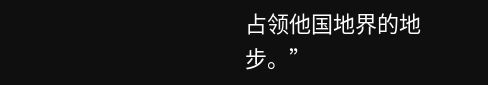占领他国地界的地步。”